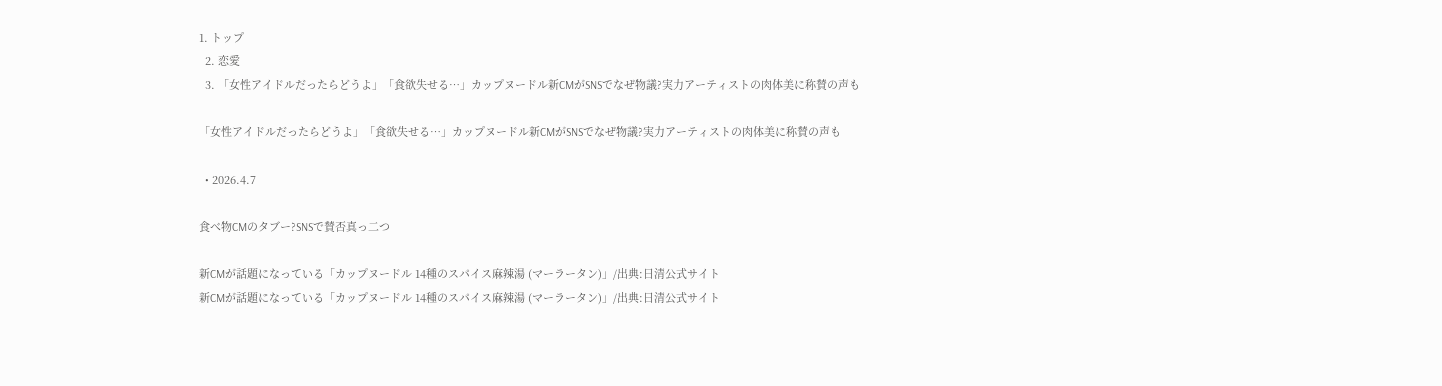1. トップ
  2. 恋愛
  3. 「女性アイドルだったらどうよ」「食欲失せる…」カップヌードル新CMがSNSでなぜ物議?実力アーティストの肉体美に称賛の声も

「女性アイドルだったらどうよ」「食欲失せる…」カップヌードル新CMがSNSでなぜ物議?実力アーティストの肉体美に称賛の声も

  • 2026.4.7

食べ物CMのタブー?SNSで賛否真っ二つ

新CMが話題になっている「カップヌードル 14種のスパイス麻辣湯 (マーラータン)」/出典:日清公式サイト
新CMが話題になっている「カップヌードル 14種のスパイス麻辣湯 (マーラータン)」/出典:日清公式サイト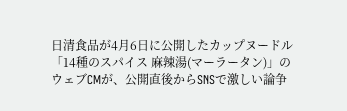日清食品が4月6日に公開したカップヌードル「14種のスパイス 麻辣湯(マーラータン)」のウェブCMが、公開直後からSNSで激しい論争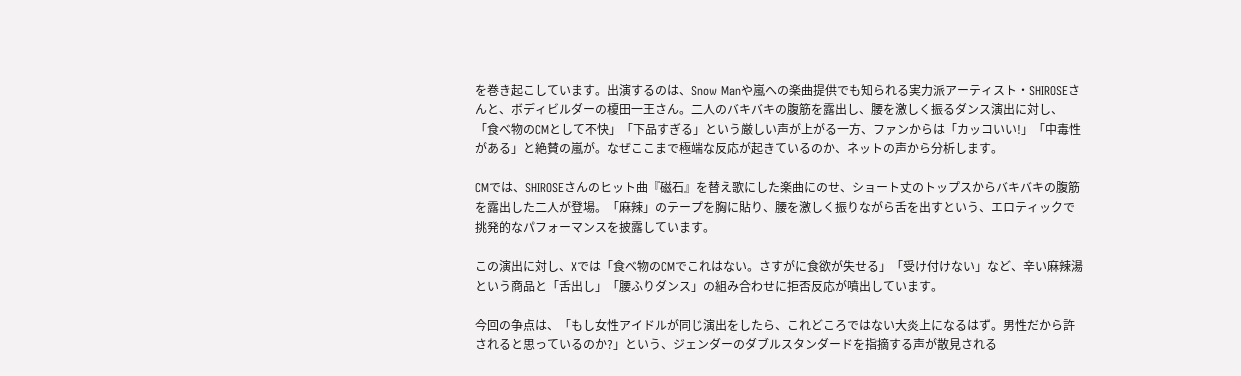を巻き起こしています。出演するのは、Snow Manや嵐への楽曲提供でも知られる実力派アーティスト・SHIROSEさんと、ボディビルダーの榎田一王さん。二人のバキバキの腹筋を露出し、腰を激しく振るダンス演出に対し、「食べ物のCMとして不快」「下品すぎる」という厳しい声が上がる一方、ファンからは「カッコいい!」「中毒性がある」と絶賛の嵐が。なぜここまで極端な反応が起きているのか、ネットの声から分析します。

CMでは、SHIROSEさんのヒット曲『磁石』を替え歌にした楽曲にのせ、ショート丈のトップスからバキバキの腹筋を露出した二人が登場。「麻辣」のテープを胸に貼り、腰を激しく振りながら舌を出すという、エロティックで挑発的なパフォーマンスを披露しています。

この演出に対し、Xでは「食べ物のCMでこれはない。さすがに食欲が失せる」「受け付けない」など、辛い麻辣湯という商品と「舌出し」「腰ふりダンス」の組み合わせに拒否反応が噴出しています。

今回の争点は、「もし女性アイドルが同じ演出をしたら、これどころではない大炎上になるはず。男性だから許されると思っているのか?」という、ジェンダーのダブルスタンダードを指摘する声が散見される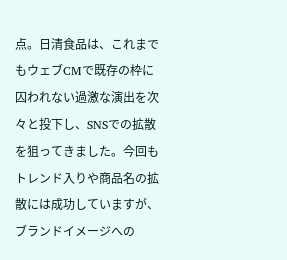点。日清食品は、これまでもウェブCMで既存の枠に囚われない過激な演出を次々と投下し、SNSでの拡散を狙ってきました。今回もトレンド入りや商品名の拡散には成功していますが、ブランドイメージへの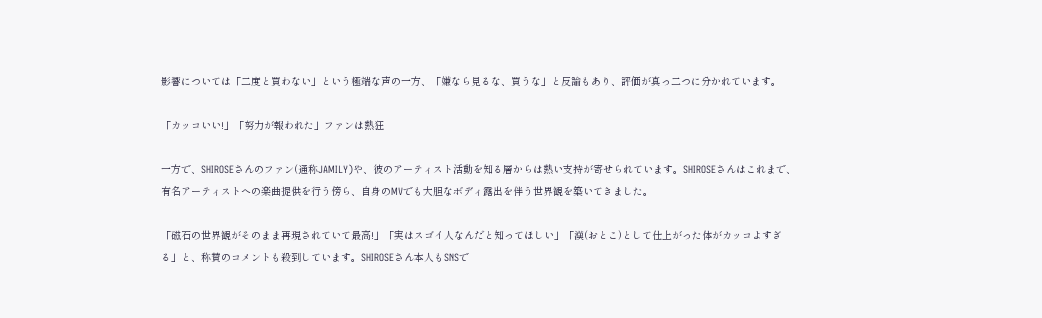影響については「二度と買わない」という極端な声の一方、「嫌なら見るな、買うな」と反論もあり、評価が真っ二つに分かれています。

「カッコいい!」「努力が報われた」ファンは熱狂

一方で、SHIROSEさんのファン(通称JAMILY)や、彼のアーティスト活動を知る層からは熱い支持が寄せられています。SHIROSEさんはこれまで、有名アーティストへの楽曲提供を行う傍ら、自身のMVでも大胆なボディ露出を伴う世界観を築いてきました。

「磁石の世界観がそのまま再現されていて最高!」「実はスゴイ人なんだと知ってほしい」「漢(おとこ)として仕上がった体がカッコよすぎる」と、称賛のコメントも殺到しています。SHIROSEさん本人もSNSで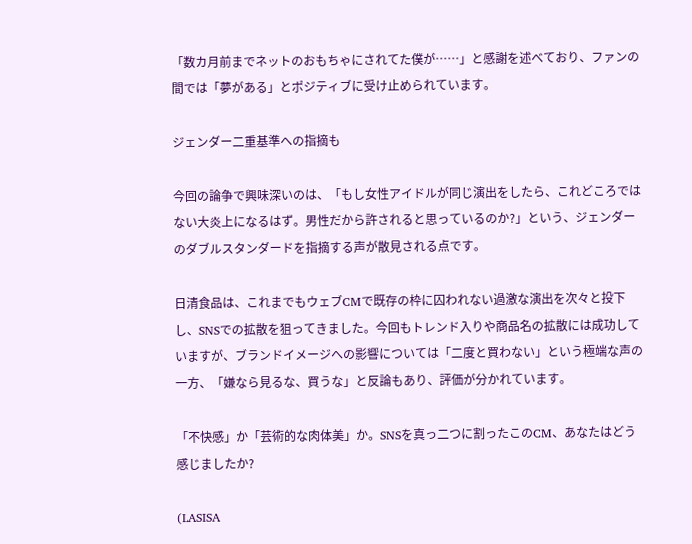「数カ月前までネットのおもちゃにされてた僕が……」と感謝を述べており、ファンの間では「夢がある」とポジティブに受け止められています。

ジェンダー二重基準への指摘も

今回の論争で興味深いのは、「もし女性アイドルが同じ演出をしたら、これどころではない大炎上になるはず。男性だから許されると思っているのか?」という、ジェンダーのダブルスタンダードを指摘する声が散見される点です。

日清食品は、これまでもウェブCMで既存の枠に囚われない過激な演出を次々と投下し、SNSでの拡散を狙ってきました。今回もトレンド入りや商品名の拡散には成功していますが、ブランドイメージへの影響については「二度と買わない」という極端な声の一方、「嫌なら見るな、買うな」と反論もあり、評価が分かれています。

「不快感」か「芸術的な肉体美」か。SNSを真っ二つに割ったこのCM、あなたはどう感じましたか?

(LASISA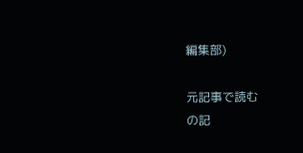編集部)

元記事で読む
の記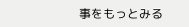事をもっとみる